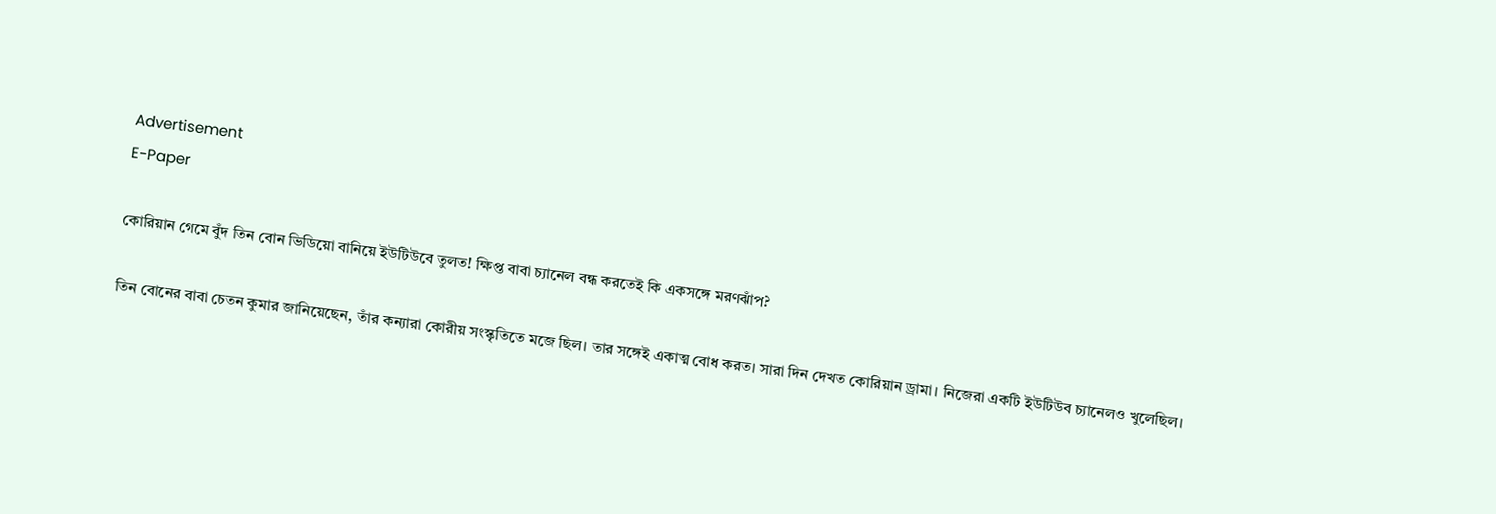Advertisement
E-Paper

কোরিয়ান গেমে বুঁদ তিন বোন ভিডিয়ো বানিয়ে ইউটিউবে তুলত! ক্ষিপ্ত বাবা চ্যানেল বন্ধ করতেই কি একসঙ্গে মরণঝাঁপ?

তিন বোনের বাবা চেতন কুমার জানিয়েছেন, তাঁর কন্যারা কোরীয় সংস্কৃতিতে মজে ছিল। তার সঙ্গেই একাত্ম বোধ করত। সারা দিন দেখত কোরিয়ান ড্রামা। নিজেরা একটি ইউটিউব চ্যানেলও খুলেছিল।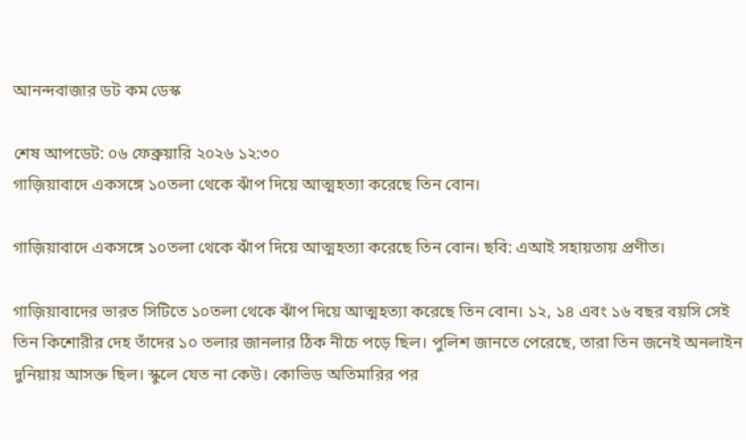আনন্দবাজার ডট কম ডেস্ক

শেষ আপডেট: ০৬ ফেব্রুয়ারি ২০২৬ ১২:৩০
গাজ়িয়াবাদে একসঙ্গে ১০তলা থেকে ঝাঁপ দিয়ে আত্মহত্যা করেছে তিন বোন।

গাজ়িয়াবাদে একসঙ্গে ১০তলা থেকে ঝাঁপ দিয়ে আত্মহত্যা করেছে তিন বোন। ছবি: এআই সহায়তায় প্রণীত।

গাজ়িয়াবাদের ভারত সিটিতে ১০তলা থেকে ঝাঁপ দিয়ে আত্মহত্যা করেছে তিন বোন। ১২, ১৪ এবং ১৬ বছর বয়সি সেই তিন কিশোরীর দেহ তাঁদের ১০ তলার জানলার ঠিক নীচে পড়ে ছিল। পুলিশ জানতে পেরেছে, তারা তিন জনেই অনলাইন দুনিয়ায় আসক্ত ছিল। স্কুলে যেত না কেউ। কোভিড অতিমারির পর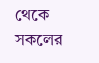থেকে সকলের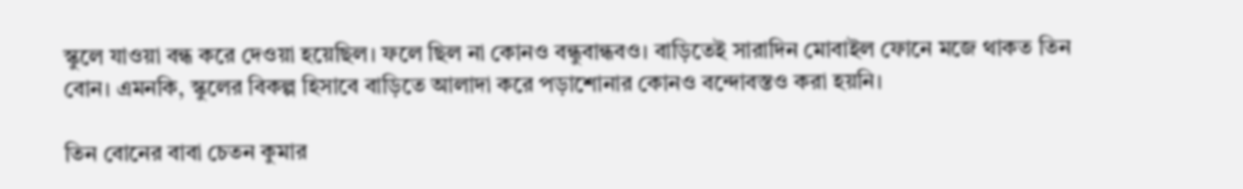স্কুলে যাওয়া বন্ধ করে দেওয়া হয়েছিল। ফলে ছিল না কোনও বন্ধুবান্ধবও। বাড়িতেই সারাদিন মোবাইল ফোনে মজে থাকত তিন বোন। এমনকি, স্কুলের বিকল্প হিসাবে বাড়িতে আলাদা করে পড়াশোনার কোনও বন্দোবস্তও করা হয়নি।

তিন বোনের বাবা চেতন কুমার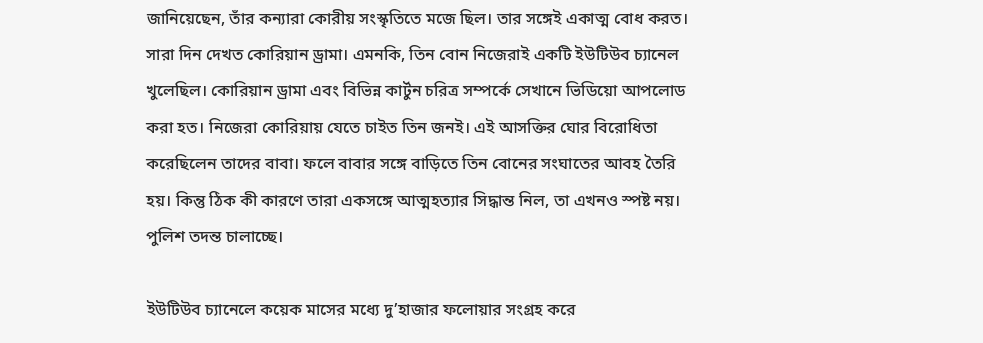জানিয়েছেন, তাঁর কন্যারা কোরীয় সংস্কৃতিতে মজে ছিল। তার সঙ্গেই একাত্ম বোধ করত। সারা দিন দেখত কোরিয়ান ড্রামা। এমনকি, তিন বোন নিজেরাই একটি ইউটিউব চ্যানেল খুলেছিল। কোরিয়ান ড্রামা এবং বিভিন্ন কার্টুন চরিত্র সম্পর্কে সেখানে ভিডিয়ো আপলোড করা হত। নিজেরা কোরিয়ায় যেতে চাইত তিন জনই। এই আসক্তির ঘোর বিরোধিতা করেছিলেন তাদের বাবা। ফলে বাবার সঙ্গে বাড়িতে তিন বোনের সংঘাতের আবহ তৈরি হয়। কিন্তু ঠিক কী কারণে তারা একসঙ্গে আত্মহত্যার সিদ্ধান্ত নিল, তা এখনও স্পষ্ট নয়। পুলিশ তদন্ত চালাচ্ছে।

ইউটিউব চ্যানেলে কয়েক মাসের মধ্যে দু’হাজার ফলোয়ার সংগ্রহ করে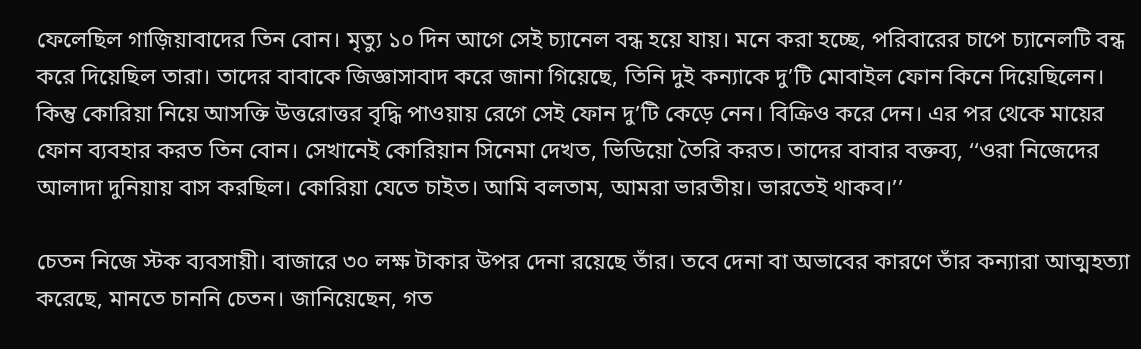ফেলেছিল গাজ়িয়াবাদের তিন বোন। মৃত্যু ১০ দিন আগে সেই চ্যানেল বন্ধ হয়ে যায়। মনে করা হচ্ছে, পরিবারের চাপে চ্যানেলটি বন্ধ করে দিয়েছিল তারা। তাদের বাবাকে জিজ্ঞাসাবাদ করে জানা গিয়েছে, তিনি দুই কন্যাকে দু’টি মোবাইল ফোন কিনে দিয়েছিলেন। কিন্তু কোরিয়া নিয়ে আসক্তি উত্তরোত্তর বৃদ্ধি পাওয়ায় রেগে সেই ফোন দু’টি কেড়ে নেন। বিক্রিও করে দেন। এর পর থেকে মায়ের ফোন ব্যবহার করত তিন বোন। সেখানেই কোরিয়ান সিনেমা দেখত, ভিডিয়ো তৈরি করত। তাদের বাবার বক্তব্য, ‘‘ওরা নিজেদের আলাদা দুনিয়ায় বাস করছিল। কোরিয়া যেতে চাইত। আমি বলতাম, আমরা ভারতীয়। ভারতেই থাকব।’’

চেতন নিজে স্টক ব্যবসায়ী। বাজারে ৩০ লক্ষ টাকার উপর দেনা রয়েছে তাঁর। তবে দেনা বা অভাবের কারণে তাঁর কন্যারা আত্মহত্যা করেছে, মানতে চাননি চেতন। জানিয়েছেন, গত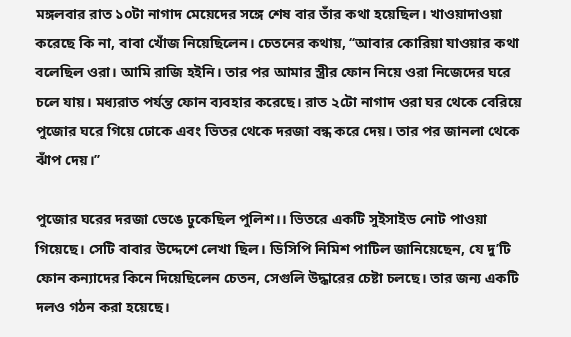মঙ্গলবার রাত ১০টা নাগাদ মেয়েদের সঙ্গে শেষ বার তাঁর কথা হয়েছিল। খাওয়াদাওয়া করেছে কি না, বাবা খোঁজ নিয়েছিলেন। চেতনের কথায়, ‘‘আবার কোরিয়া যাওয়ার কথা বলেছিল ওরা। আমি রাজি হইনি। তার পর আমার স্ত্রীর ফোন নিয়ে ওরা নিজেদের ঘরে চলে যায়। মধ্যরাত পর্যন্ত ফোন ব্যবহার করেছে। রাত ২টো নাগাদ ওরা ঘর থেকে বেরিয়ে পুজোর ঘরে গিয়ে ঢোকে এবং ভিতর থেকে দরজা বন্ধ করে দেয়। তার পর জানলা থেকে ঝাঁপ দেয়।’’

পুজোর ঘরের দরজা ভেঙে ঢুকেছিল পুলিশ।। ভিতরে একটি সুইসাইড নোট পাওয়া গিয়েছে। সেটি বাবার উদ্দেশে লেখা ছিল। ডিসিপি নিমিশ পাটিল জানিয়েছেন, যে দু’টি ফোন কন্যাদের কিনে দিয়েছিলেন চেতন, সেগুলি উদ্ধারের চেষ্টা চলছে। তার জন্য একটি দলও গঠন করা হয়েছে।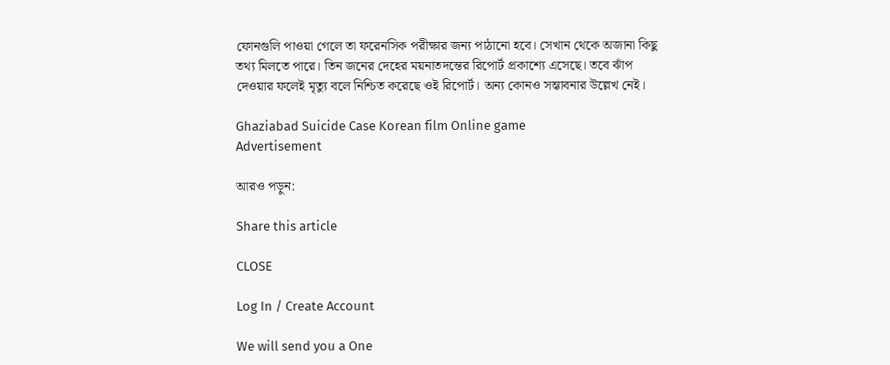ফোনগুলি পাওয়া গেলে তা ফরেনসিক পরীক্ষার জন্য পাঠানো হবে। সেখান থেকে অজানা কিছু তথ্য মিলতে পারে। তিন জনের দেহের ময়নাতদন্তের রিপোর্ট প্রকাশ্যে এসেছে। তবে ঝাঁপ দেওয়ার ফলেই মৃত্যু বলে নিশ্চিত করেছে ওই রিপোর্ট। অন্য কোনও সম্ভাবনার উল্লেখ নেই।

Ghaziabad Suicide Case Korean film Online game
Advertisement

আরও পড়ুন:

Share this article

CLOSE

Log In / Create Account

We will send you a One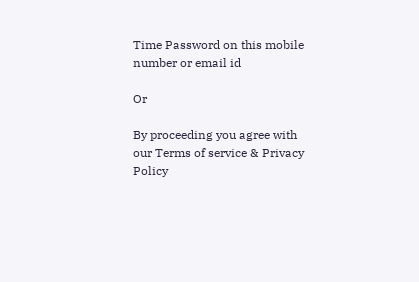Time Password on this mobile number or email id

Or

By proceeding you agree with our Terms of service & Privacy Policy